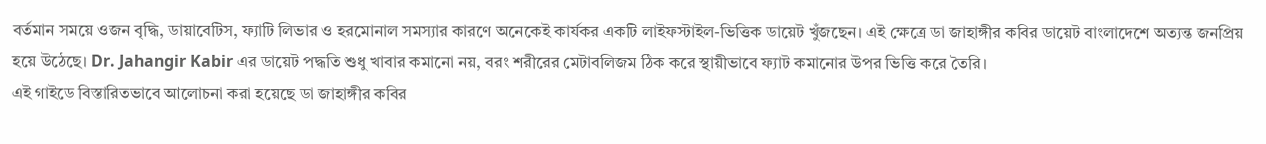বর্তমান সময়ে ওজন বৃদ্ধি, ডায়াবেটিস, ফ্যাটি লিভার ও হরমোনাল সমস্যার কারণে অনেকেই কার্যকর একটি লাইফস্টাইল-ভিত্তিক ডায়েট খুঁজছেন। এই ক্ষেত্রে ডা জাহাঙ্গীর কবির ডায়েট বাংলাদেশে অত্যন্ত জনপ্রিয় হয়ে উঠেছে। Dr. Jahangir Kabir এর ডায়েট পদ্ধতি শুধু খাবার কমানো নয়, বরং শরীরের মেটাবলিজম ঠিক করে স্থায়ীভাবে ফ্যাট কমানোর উপর ভিত্তি করে তৈরি।
এই গাইডে বিস্তারিতভাবে আলোচনা করা হয়েছে ডা জাহাঙ্গীর কবির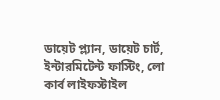ডায়েট প্ল্যান, ডায়েট চার্ট, ইন্টারমিটেন্ট ফাস্টিং, লো কার্ব লাইফস্টাইল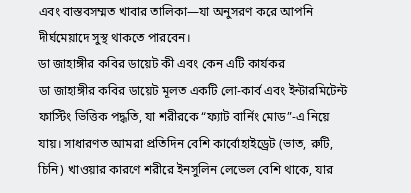এবং বাস্তবসম্মত খাবার তালিকা—যা অনুসরণ করে আপনি দীর্ঘমেয়াদে সুস্থ থাকতে পারবেন।
ডা জাহাঙ্গীর কবির ডায়েট কী এবং কেন এটি কার্যকর
ডা জাহাঙ্গীর কবির ডায়েট মূলত একটি লো-কার্ব এবং ইন্টারমিটেন্ট ফাস্টিং ভিত্তিক পদ্ধতি, যা শরীরকে “ফ্যাট বার্নিং মোড”-এ নিয়ে যায়। সাধারণত আমরা প্রতিদিন বেশি কার্বোহাইড্রেট (ভাত, রুটি, চিনি) খাওয়ার কারণে শরীরে ইনসুলিন লেভেল বেশি থাকে, যার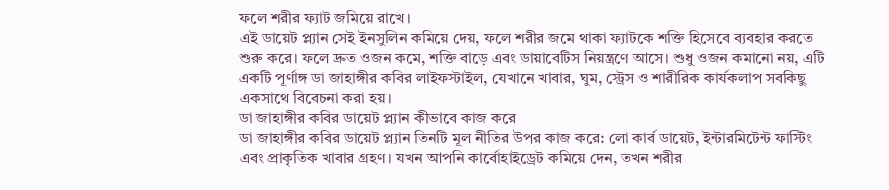ফলে শরীর ফ্যাট জমিয়ে রাখে।
এই ডায়েট প্ল্যান সেই ইনসুলিন কমিয়ে দেয়, ফলে শরীর জমে থাকা ফ্যাটকে শক্তি হিসেবে ব্যবহার করতে শুরু করে। ফলে দ্রুত ওজন কমে, শক্তি বাড়ে এবং ডায়াবেটিস নিয়ন্ত্রণে আসে। শুধু ওজন কমানো নয়, এটি একটি পূর্ণাঙ্গ ডা জাহাঙ্গীর কবির লাইফস্টাইল, যেখানে খাবার, ঘুম, স্ট্রেস ও শারীরিক কার্যকলাপ সবকিছু একসাথে বিবেচনা করা হয়।
ডা জাহাঙ্গীর কবির ডায়েট প্ল্যান কীভাবে কাজ করে
ডা জাহাঙ্গীর কবির ডায়েট প্ল্যান তিনটি মূল নীতির উপর কাজ করে: লো কার্ব ডায়েট, ইন্টারমিটেন্ট ফাস্টিং এবং প্রাকৃতিক খাবার গ্রহণ। যখন আপনি কার্বোহাইড্রেট কমিয়ে দেন, তখন শরীর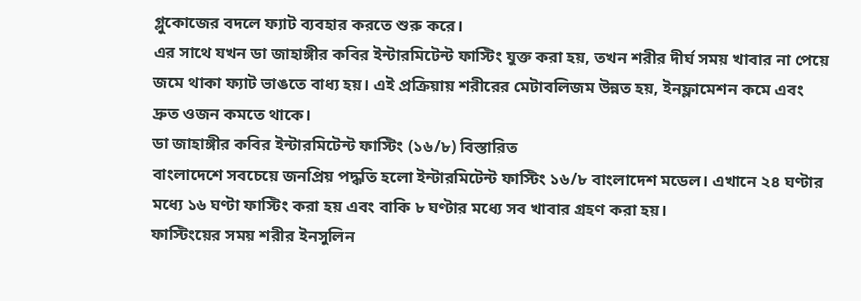গ্লুকোজের বদলে ফ্যাট ব্যবহার করতে শুরু করে।
এর সাথে যখন ডা জাহাঙ্গীর কবির ইন্টারমিটেন্ট ফাস্টিং যুক্ত করা হয়, তখন শরীর দীর্ঘ সময় খাবার না পেয়ে জমে থাকা ফ্যাট ভাঙতে বাধ্য হয়। এই প্রক্রিয়ায় শরীরের মেটাবলিজম উন্নত হয়, ইনফ্লামেশন কমে এবং দ্রুত ওজন কমতে থাকে।
ডা জাহাঙ্গীর কবির ইন্টারমিটেন্ট ফাস্টিং (১৬/৮) বিস্তারিত
বাংলাদেশে সবচেয়ে জনপ্রিয় পদ্ধতি হলো ইন্টারমিটেন্ট ফাস্টিং ১৬/৮ বাংলাদেশ মডেল। এখানে ২৪ ঘণ্টার মধ্যে ১৬ ঘণ্টা ফাস্টিং করা হয় এবং বাকি ৮ ঘণ্টার মধ্যে সব খাবার গ্রহণ করা হয়।
ফাস্টিংয়ের সময় শরীর ইনসুলিন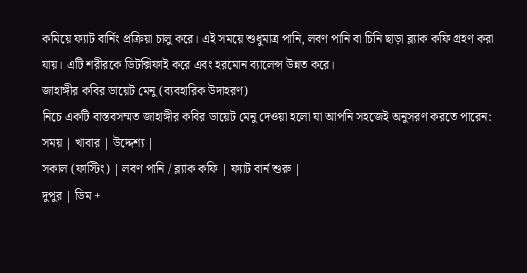কমিয়ে ফ্যাট বার্নিং প্রক্রিয়া চালু করে। এই সময়ে শুধুমাত্র পানি, লবণ পানি বা চিনি ছাড়া ব্ল্যাক কফি গ্রহণ করা যায়। এটি শরীরকে ডিটক্সিফাই করে এবং হরমোন ব্যালেন্স উন্নত করে।
জাহাঙ্গীর কবির ডায়েট মেনু (ব্যবহারিক উদাহরণ)
নিচে একটি বাস্তবসম্মত জাহাঙ্গীর কবির ডায়েট মেনু দেওয়া হলো যা আপনি সহজেই অনুসরণ করতে পারেন:
সময় | খাবার | উদ্দেশ্য |
সকাল (ফাস্টিং) | লবণ পানি / ব্ল্যাক কফি | ফ্যাট বার্ন শুরু |
দুপুর | ডিম +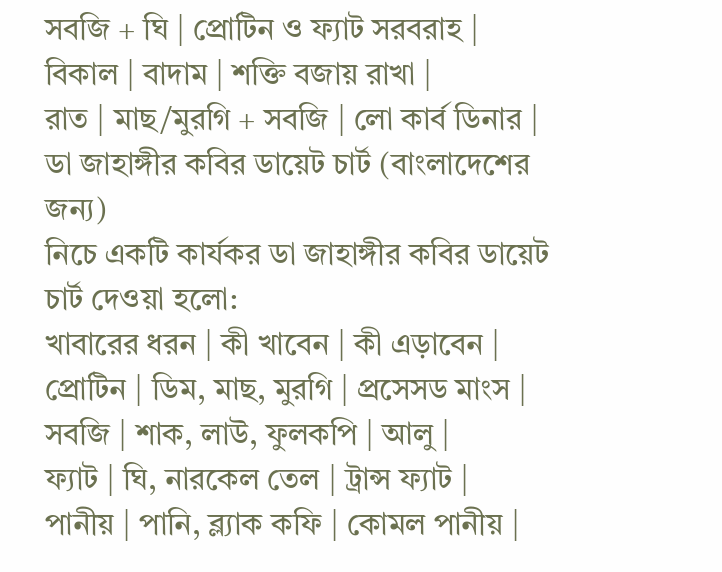সবজি + ঘি | প্রোটিন ও ফ্যাট সরবরাহ |
বিকাল | বাদাম | শক্তি বজায় রাখা |
রাত | মাছ/মুরগি + সবজি | লো কার্ব ডিনার |
ডা জাহাঙ্গীর কবির ডায়েট চার্ট (বাংলাদেশের জন্য)
নিচে একটি কার্যকর ডা জাহাঙ্গীর কবির ডায়েট চার্ট দেওয়া হলো:
খাবারের ধরন | কী খাবেন | কী এড়াবেন |
প্রোটিন | ডিম, মাছ, মুরগি | প্রসেসড মাংস |
সবজি | শাক, লাউ, ফুলকপি | আলু |
ফ্যাট | ঘি, নারকেল তেল | ট্রান্স ফ্যাট |
পানীয় | পানি, ব্ল্যাক কফি | কোমল পানীয় |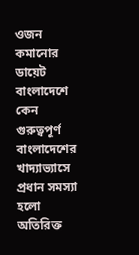ওজন কমানোর ডায়েট বাংলাদেশে কেন গুরুত্বপূর্ণ
বাংলাদেশের খাদ্যাভ্যাসে প্রধান সমস্যা হলো অতিরিক্ত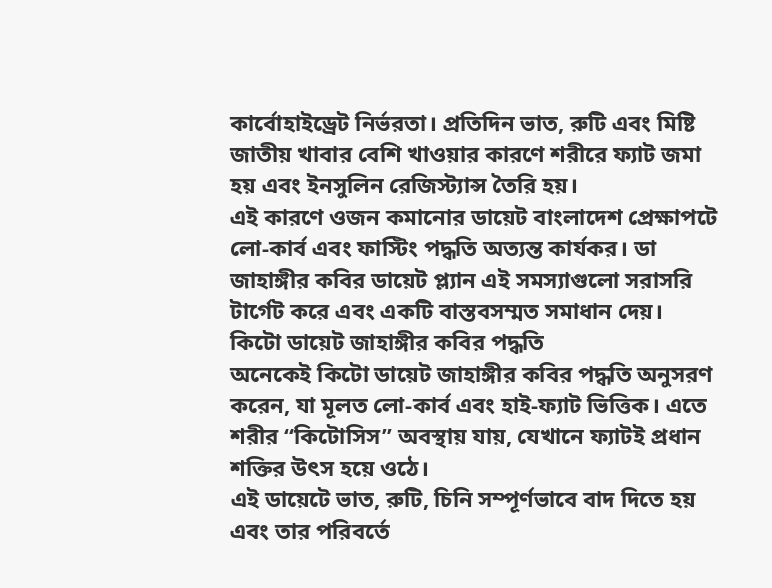কার্বোহাইড্রেট নির্ভরতা। প্রতিদিন ভাত, রুটি এবং মিষ্টি জাতীয় খাবার বেশি খাওয়ার কারণে শরীরে ফ্যাট জমা হয় এবং ইনসুলিন রেজিস্ট্যান্স তৈরি হয়।
এই কারণে ওজন কমানোর ডায়েট বাংলাদেশ প্রেক্ষাপটে লো-কার্ব এবং ফাস্টিং পদ্ধতি অত্যন্ত কার্যকর। ডা জাহাঙ্গীর কবির ডায়েট প্ল্যান এই সমস্যাগুলো সরাসরি টার্গেট করে এবং একটি বাস্তবসম্মত সমাধান দেয়।
কিটো ডায়েট জাহাঙ্গীর কবির পদ্ধতি
অনেকেই কিটো ডায়েট জাহাঙ্গীর কবির পদ্ধতি অনুসরণ করেন, যা মূলত লো-কার্ব এবং হাই-ফ্যাট ভিত্তিক। এতে শরীর “কিটোসিস” অবস্থায় যায়, যেখানে ফ্যাটই প্রধান শক্তির উৎস হয়ে ওঠে।
এই ডায়েটে ভাত, রুটি, চিনি সম্পূর্ণভাবে বাদ দিতে হয় এবং তার পরিবর্তে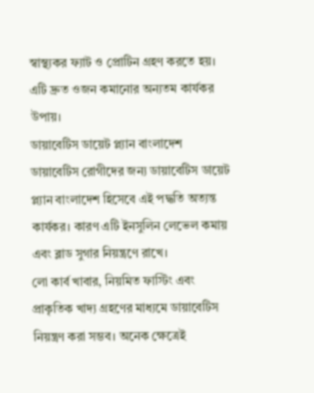স্বাস্থ্যকর ফ্যাট ও প্রোটিন গ্রহণ করতে হয়। এটি দ্রুত ওজন কমানোর অন্যতম কার্যকর উপায়।
ডায়াবেটিস ডায়েট প্ল্যান বাংলাদেশ
ডায়াবেটিস রোগীদের জন্য ডায়াবেটিস ডায়েট প্ল্যান বাংলাদেশ হিসেবে এই পদ্ধতি অত্যন্ত কার্যকর। কারণ এটি ইনসুলিন লেভেল কমায় এবং ব্লাড সুগার নিয়ন্ত্রণে রাখে।
লো কার্ব খাবার, নিয়মিত ফাস্টিং এবং প্রাকৃতিক খাদ্য গ্রহণের মাধ্যমে ডায়াবেটিস নিয়ন্ত্রণ করা সম্ভব। অনেক ক্ষেত্রেই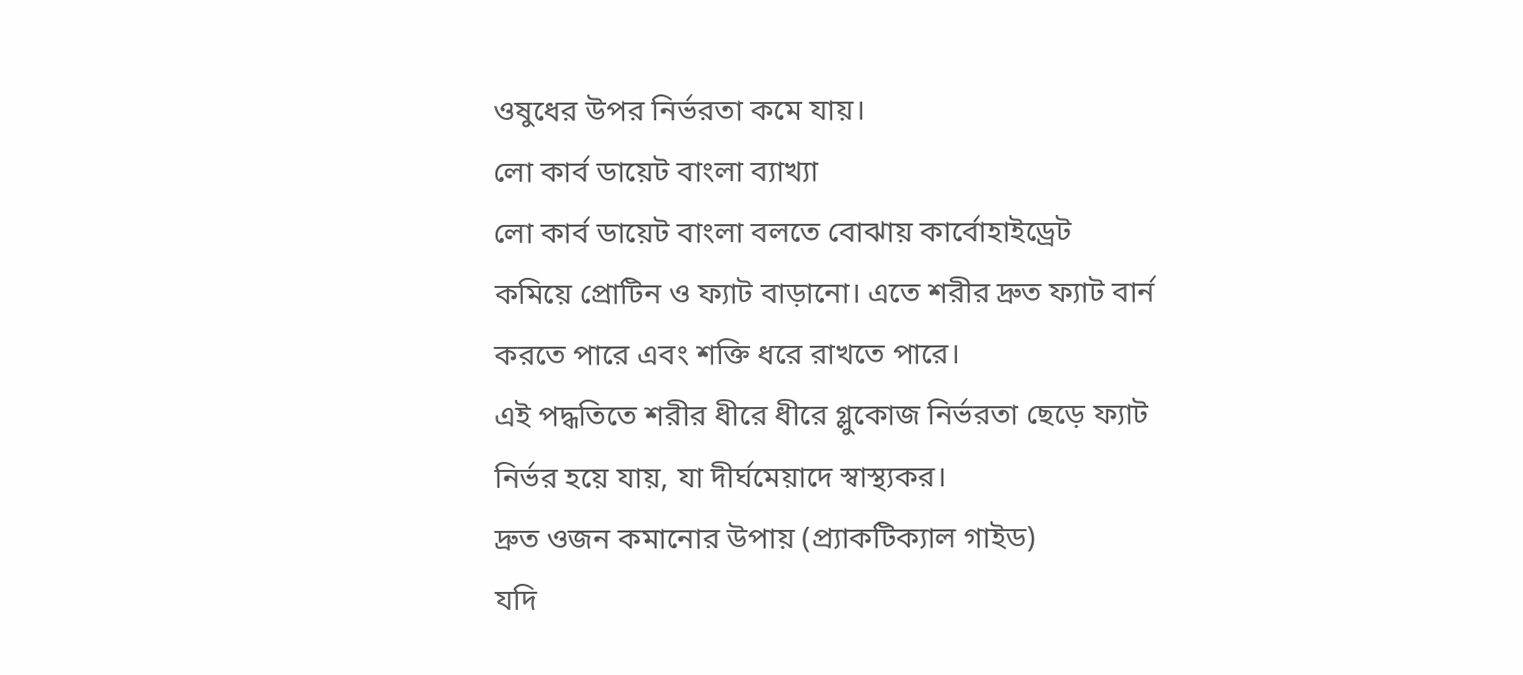ওষুধের উপর নির্ভরতা কমে যায়।
লো কার্ব ডায়েট বাংলা ব্যাখ্যা
লো কার্ব ডায়েট বাংলা বলতে বোঝায় কার্বোহাইড্রেট কমিয়ে প্রোটিন ও ফ্যাট বাড়ানো। এতে শরীর দ্রুত ফ্যাট বার্ন করতে পারে এবং শক্তি ধরে রাখতে পারে।
এই পদ্ধতিতে শরীর ধীরে ধীরে গ্লুকোজ নির্ভরতা ছেড়ে ফ্যাট নির্ভর হয়ে যায়, যা দীর্ঘমেয়াদে স্বাস্থ্যকর।
দ্রুত ওজন কমানোর উপায় (প্র্যাকটিক্যাল গাইড)
যদি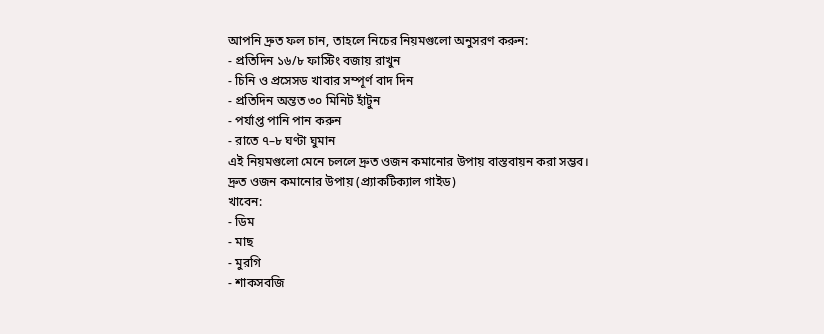আপনি দ্রুত ফল চান, তাহলে নিচের নিয়মগুলো অনুসরণ করুন:
- প্রতিদিন ১৬/৮ ফাস্টিং বজায় রাখুন
- চিনি ও প্রসেসড খাবার সম্পূর্ণ বাদ দিন
- প্রতিদিন অন্তত ৩০ মিনিট হাঁটুন
- পর্যাপ্ত পানি পান করুন
- রাতে ৭–৮ ঘণ্টা ঘুমান
এই নিয়মগুলো মেনে চললে দ্রুত ওজন কমানোর উপায় বাস্তবায়ন করা সম্ভব।
দ্রুত ওজন কমানোর উপায় (প্র্যাকটিক্যাল গাইড)
খাবেন:
- ডিম
- মাছ
- মুরগি
- শাকসবজি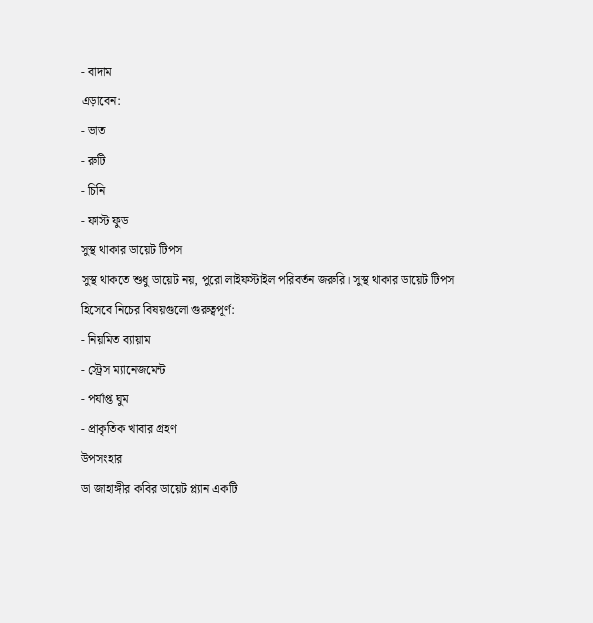- বাদাম
এড়াবেন:
- ভাত
- রুটি
- চিনি
- ফাস্ট ফুড
সুস্থ থাকার ডায়েট টিপস
সুস্থ থাকতে শুধু ডায়েট নয়, পুরো লাইফস্টাইল পরিবর্তন জরুরি। সুস্থ থাকার ডায়েট টিপস হিসেবে নিচের বিষয়গুলো গুরুত্বপূর্ণ:
- নিয়মিত ব্যায়াম
- স্ট্রেস ম্যানেজমেন্ট
- পর্যাপ্ত ঘুম
- প্রাকৃতিক খাবার গ্রহণ
উপসংহার
ডা জাহাঙ্গীর কবির ডায়েট প্ল্যান একটি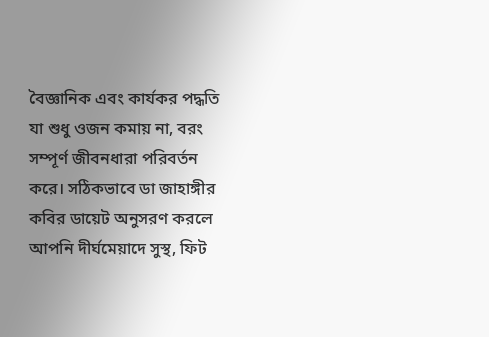বৈজ্ঞানিক এবং কার্যকর পদ্ধতি যা শুধু ওজন কমায় না, বরং সম্পূর্ণ জীবনধারা পরিবর্তন করে। সঠিকভাবে ডা জাহাঙ্গীর কবির ডায়েট অনুসরণ করলে আপনি দীর্ঘমেয়াদে সুস্থ, ফিট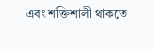এবং শক্তিশালী থাকতে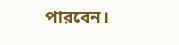পারবেন।